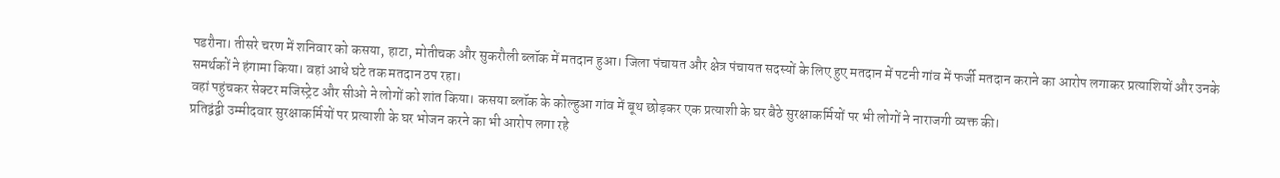पडरौना। तीसरे चरण में शनिवार को कसया, हाटा, मोतीचक और सुकरौली ब्लॉक में मतदान हुआ। जिला पंचायत और क्षेत्र पंचायत सदस्यों के लिए हुए मतदान में पटनी गांव में फर्जी मतदान कराने का आरोप लगाकर प्रत्याशियों और उनके समर्थकों ने हंगामा किया। वहां आधे घंटे तक मतदान ठप रहा।
वहां पहुंचकर सेक्टर मजिस्ट्रेट और सीओ ने लोगों को शांत किया। कसया ब्लॉक के कोल्हुआ गांव में बूथ छोड़कर एक प्रत्याशी के घर बैठे सुरक्षाकर्मियों पर भी लोगों ने नाराजगी व्यक्त की।
प्रतिद्वंद्वी उम्मीदवार सुरक्षाकर्मियों पर प्रत्याशी के घर भोजन करने का भी आरोप लगा रहे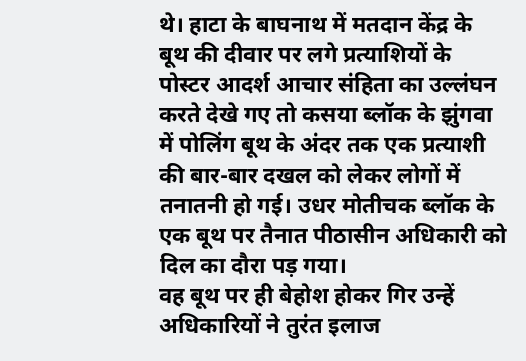थे। हाटा के बाघनाथ में मतदान केंद्र के बूथ की दीवार पर लगे प्रत्याशियों के पोस्टर आदर्श आचार संहिता का उल्लंघन करते देखे गए तो कसया ब्लॉक के झुंगवा में पोलिंग बूथ के अंदर तक एक प्रत्याशी की बार-बार दखल को लेकर लोगों में तनातनी हो गई। उधर मोतीचक ब्लॉक के एक बूथ पर तैनात पीठासीन अधिकारी को दिल का दौरा पड़ गया।
वह बूथ पर ही बेहोश होकर गिर उन्हें अधिकारियों ने तुरंत इलाज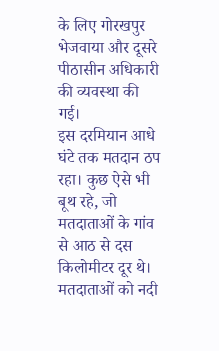के लिए गोरखपुर भेजवाया और दूसरे पीठासीन अधिकारी की व्यवस्था की गई।
इस दरमियान आधे घंटे तक मतदान ठप रहा। कुछ ऐसे भी बूथ रहे, जो मतदाताओं के गांव से आठ से दस किलोमीटर दूर थे। मतदाताओं को नदी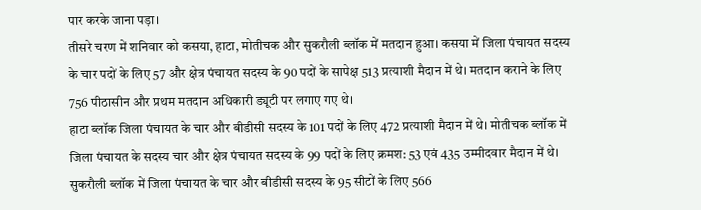पार करके जाना पड़ा।
तीसरे चरण में शनिवार को कसया, हाटा, मोतीचक और सुकरौली ब्लॉक में मतदान हुआ। कसया में जिला पंचायत सदस्य के चार पदों के लिए 57 और क्षेत्र पंचायत सदस्य के 90 पदों के सापेक्ष 513 प्रत्याशी मैदान में थे। मतदान कराने के लिए 756 पीठासीन और प्रथम मतदान अधिकारी ड्यूटी पर लगाए गए थे।
हाटा ब्लॉक जिला पंचायत के चार और बीडीसी सदस्य के 101 पदों के लिए 472 प्रत्याशी मैदान में थे। मोतीचक ब्लॉक में जिला पंचायत के सदस्य चार और क्षेत्र पंचायत सदस्य के 99 पदों के लिए क्रमश: 53 एवं 435 उम्मीदवार मैदान में थे।
सुकरौली ब्लॉक में जिला पंचायत के चार और बीडीसी सदस्य के 95 सीटों के लिए 566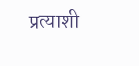प्रत्याशी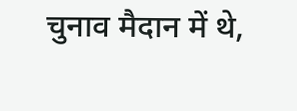चुनाव मैदान में थे,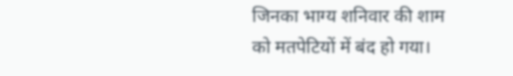जिनका भाग्य शनिवार की शाम को मतपेटियों में बंद हो गया।